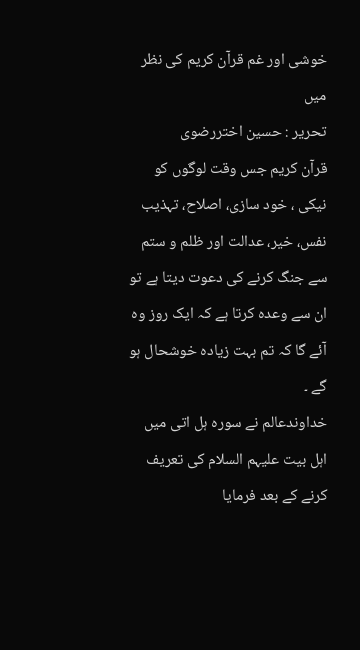خوشی اور غم قرآن کریم کی نظر میں
تحریر : حسین اختررضوی
قرآن کریم جس وقت لوگوں کو نیکی ، خود سازی، اصلاح، تہذیب نفس، خیر، عدالت اور ظلم و ستم سے جنگ کرنے کی دعوت دیتا ہے تو ان سے وعدہ کرتا ہے کہ ایک روز وہ آئے گا کہ تم بہت زیادہ خوشحال ہو گے ۔
خداوندعالم نے سورہ ہل اتی میں اہل بیت علیہم السلام کی تعریف کرنے کے بعد فرمایا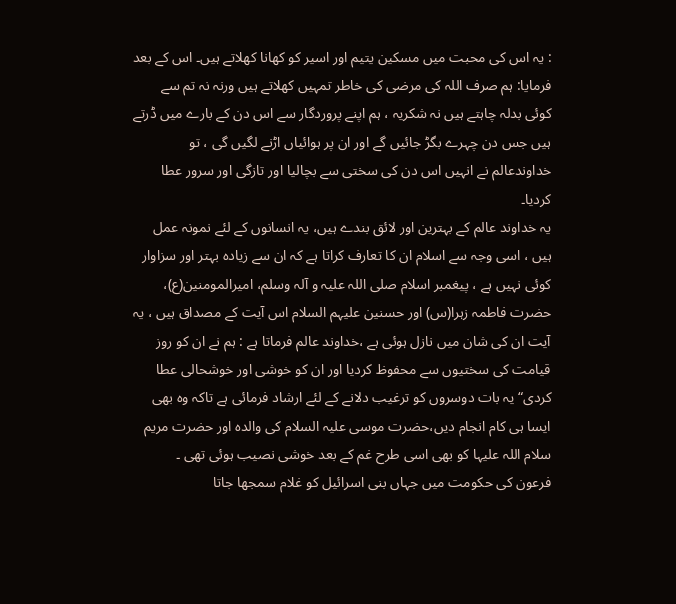: یہ اس کی محبت میں مسکین یتیم اور اسیر کو کھانا کھلاتے ہیں۔ اس کے بعد فرمایا: ہم صرف اللہ کی مرضی کی خاطر تمہیں کھلاتے ہیں ورنہ نہ تم سے کوئی بدلہ چاہتے ہیں نہ شکریہ ، ہم اپنے پروردگار سے اس دن کے بارے میں ڈرتے ہیں جس دن چہرے بگڑ جائیں گے اور ان پر ہوائیاں اڑنے لگیں گی ، تو خداوندعالم نے انہیں اس دن کی سختی سے بچالیا اور تازگی اور سرور عطا کردیا۔
یہ خداوند عالم کے بہترین اور لائق بندے ہیں، یہ انسانوں کے لئے نمونہ عمل ہیں ، اسی وجہ سے اسلام ان کا تعارف کراتا ہے کہ ان سے زیادہ بہتر اور سزاوار کوئی نہیں ہے ، پیغمبر اسلام صلی اللہ علیہ و آلہ وسلم، امیرالمومنین(ع)، حضرت فاطمہ زہرا(س) اور حسنین علیہم السلام اس آیت کے مصداق ہیں ، یہ آیت ان کی شان میں نازل ہوئی ہے ،خداوند عالم فرماتا ہے : ہم نے ان کو روز قیامت کی سختیوں سے محفوظ کردیا اور ان کو خوشی اور خوشحالی عطا کردی“یہ بات دوسروں کو ترغیب دلانے کے لئے ارشاد فرمائی ہے تاکہ وہ بھی ایسا ہی کام انجام دیں،حضرت موسی علیہ السلام کی والدہ اور حضرت مریم سلام اللہ علیہا کو بھی اسی طرح غم کے بعد خوشی نصیب ہوئی تھی ۔
فرعون کی حکومت میں جہاں بنی اسرائیل کو غلام سمجھا جاتا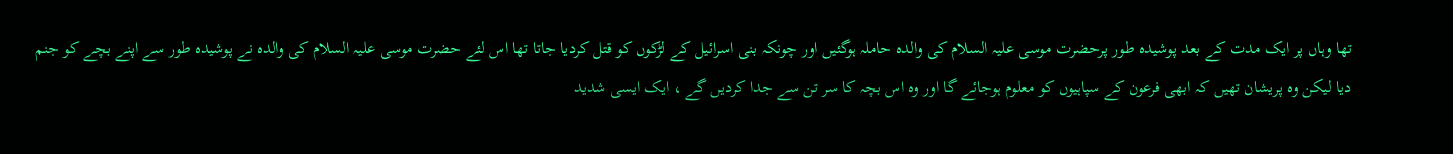تھا وہاں پر ایک مدت کے بعد پوشیدہ طور پرحضرت موسی علیہ السلام کی والدہ حاملہ ہوگئیں اور چونکہ بنی اسرائیل کے لڑکوں کو قتل کردیا جاتا تھا اس لئے حضرت موسی علیہ السلام کی والدہ نے پوشیدہ طور سے اپنے بچے کو جنم دیا لیکن وہ پریشان تھیں کہ ابھی فرعون کے سپاہیوں کو معلوم ہوجائے گا اور وہ اس بچہ کا سر تن سے جدا کردیں گے ، ایک ایسی شدید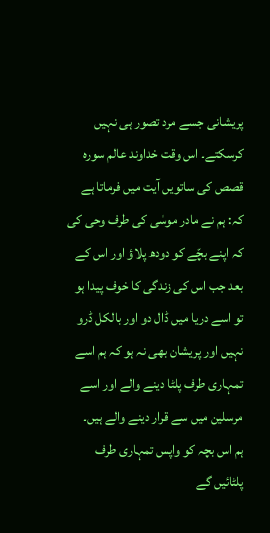پریشانی جسے مرد تصور ہی نہیں کرسکتے۔ اس وقت خداوند عالم سورہ قصص کی ساتویں آیت میں فرماتا ہے کہ: ہم نے مادر موسٰی کی طرف وحی کی کہ اپنے بچّے کو دودھ پلاؤ اور اس کے بعد جب اس کی زندگی کا خوف پیدا ہو تو اسے دریا میں ڈال دو اور بالکل ڈرو نہیں اور پریشان بھی نہ ہو کہ ہم اسے تمہاری طرف پلٹا دینے والے اور اسے مرسلین میں سے قرار دینے والے ہیں۔
ہم اس بچہ کو واپس تمہاری طرف پلٹائیں گے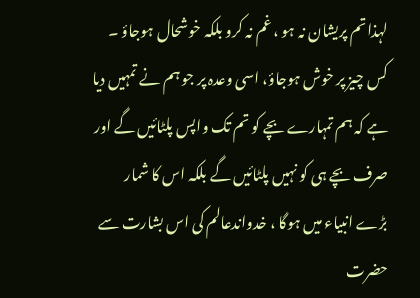لہذا تم پریشان نہ ہو ، غم نہ کرو بلکہ خوشحال ہوجاؤ ۔ کس چیز پر خوش ہوجاؤ، اسی وعدہ پر جو ہم نے تمہیں دیا ہے کہ ہم تمہارے بچے کو تم تک واپس پلٹائیں گے اور صرف بچے ہی کو نہیں پلٹائیں گے بلکہ اس کا شمار بڑے انبیاء میں ہوگا ، خدواندعالم کی اس بشارت سے حضرت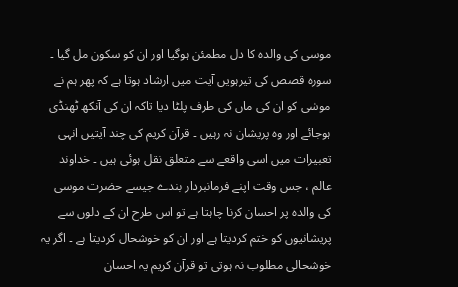موسی کی والدہ کا دل مطمئن ہوگیا اور ان کو سکون مل گیا ۔
سورہ قصص کی تیرہویں آیت میں ارشاد ہوتا ہے کہ پھر ہم نے موسٰی کو ان کی ماں کی طرف پلٹا دیا تاکہ ان کی آنکھ ٹھنڈی ہوجائے اور وہ پریشان نہ رہیں ۔ قرآن کریم کی چند آیتیں انہی تعبیرات میں اسی واقعے سے متعلق نقل ہوئی ہیں ۔ خداوند عالم ، جس وقت اپنے فرمانبردار بندے جیسے حضرت موسی کی والدہ پر احسان کرنا چاہتا ہے تو اس طرح ان کے دلوں سے پریشانیوں کو ختم کردیتا ہے اور ان کو خوشحال کردیتا ہے ۔ اگر یہ خوشحالی مطلوب نہ ہوتی تو قرآن کریم یہ احسان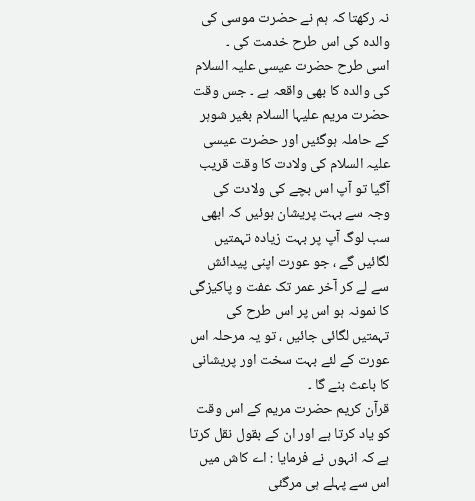نہ رکھتا کہ ہم نے حضرت موسی کی والدہ کی اس طرح خدمت کی ۔
اسی طرح حضرت عیسی علیہ السلام کی والدہ کا بھی واقعہ ہے ۔ جس وقت حضرت مریم علیہا السلام بغیر شوہر کے حاملہ ہوگئیں اور حضرت عیسی علیہ السلام کی ولادت کا وقت قریب آگیا تو آپ اس بچے کی ولادت کی وجہ سے بہت پریشان ہوئیں کہ ابھی سب لوگ آپ پر بہت زیادہ تہمتیں لگائیں گے ، جو عورت اپنی پیدائش سے لے کر آخر عمر تک عفت و پاکیزگی کا نمونہ ہو اس پر اس طرح کی تہمتیں لگائی جائیں ، تو یہ مرحلہ اس عورت کے لئے بہت سخت اور پریشانی کا باعث بنے گا ۔
قرآن کریم حضرت مریم کے اس وقت کو یاد کرتا ہے اور ان کے بقول نقل کرتا ہے کہ انہوں نے فرمایا : اے کاش میں اس سے پہلے ہی مرگئی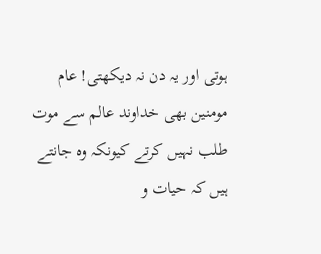ہوتی اور یہ دن نہ دیکھتی! عام مومنین بھی خداوند عالم سے موت طلب نہیں کرتے کیونکہ وہ جانتے ہیں کہ حیات و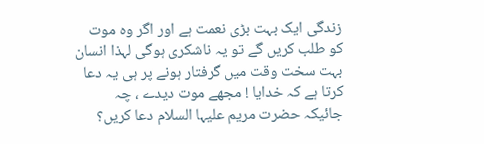زندگی ایک بہت بڑی نعمت ہے اور اگر وہ موت کو طلب کریں گے تو یہ ناشکری ہوگی لہذا انسان بہت سخت وقت میں گرفتار ہونے پر ہی یہ دعا کرتا ہے کہ خدایا ! مجھے موت دیدے ، چہ جائیکہ حضرت مریم علیہا السلام دعا کریں؟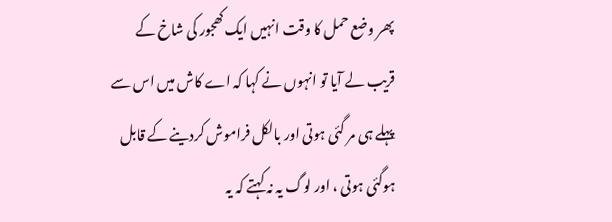پھر وضع حمل کا وقت انہیں ایک کھجور کی شاخ کے قریب لے آیا تو انہوں نے کہا کہ اے کاش میں اس سے پہلے ہی مر گئی ہوتی اور بالکل فراموش کردینے کے قابل ہوگئی ہوتی ، اور لوگ یہ نہ کہتے کہ یہ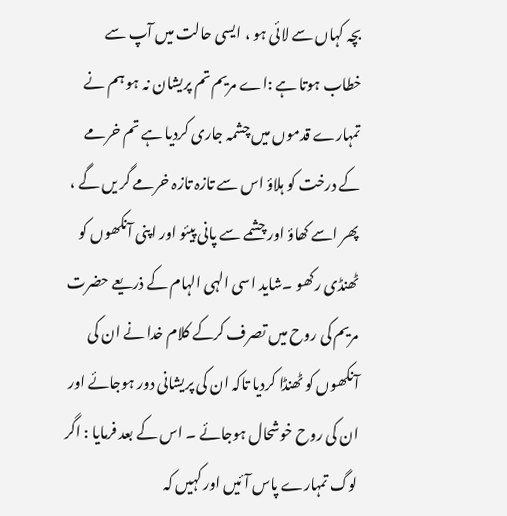بچہ کہاں سے لائی ہو ، ایسی حالت میں آپ سے خطاب ہوتا ہے :اے مریم تم پریشان نہ ہو ہم نے تمہارے قدموں میں چشمہ جاری کردیا ہے تم خرمے کے درخت کو ہلاؤ اس سے تازہ تازہ خرمے گر یں گے ، پھر اسے کھاؤ اور چشمے سے پانی پیئو اور اپنی آنکھوں کو ٹھنڈی رکھو ۔شاید اسی الہی الہام کے ذریعے حضرت مریم کی روح میں تصرف کرکے کلام خدا نے ان کی آنکھوں کو ٹھنڈا کردیا تاکہ ان کی پریشانی دور ہوجائے اور ان کی روح خوشحال ہوجائے ۔ اس کے بعد فرمایا : اگر لوگ تمہارے پاس آئیں اور کہیں کہ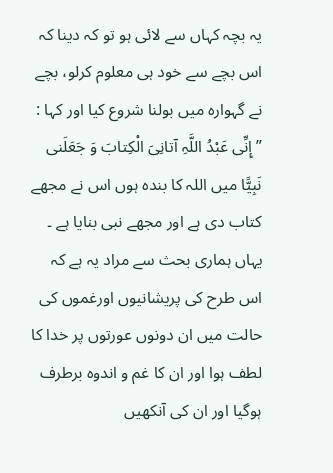یہ بچہ کہاں سے لائی ہو تو کہ دینا کہ اس بچے سے خود ہی معلوم کرلو، بچے نے گہوارہ میں بولنا شروع کیا اور کہا : ” إِنِّی عَبْدُ اللَّہِ آتانِیَ الْکِتابَ وَ جَعَلَنی نَبِیًّا میں اللہ کا بندہ ہوں اس نے مجھے کتاب دی ہے اور مجھے نبی بنایا ہے ۔
یہاں ہماری بحث سے مراد یہ ہے کہ اس طرح کی پریشانیوں اورغموں کی حالت میں ان دونوں عورتوں پر خدا کا لطف ہوا اور ان کا غم و اندوہ برطرف ہوگیا اور ان کی آنکھیں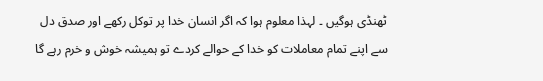ٹھنڈی ہوگیں ۔ لہذا معلوم ہوا کہ اگر انسان خدا پر توکل رکھے اور صدق دل سے اپنے تمام معاملات کو خدا کے حوالے کردے تو ہمیشہ خوش و خرم رہے گا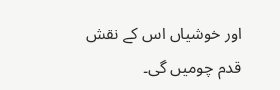اور خوشیاں اس کے نقش قدم چومیں گی۔